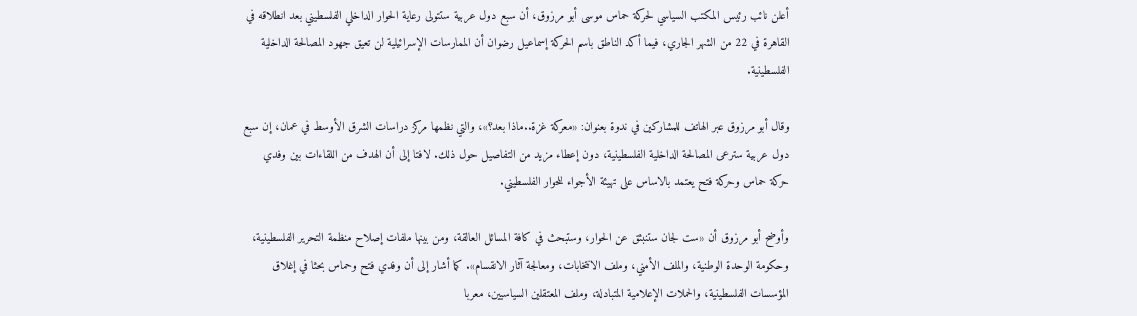أعلن نائب رئيس المكتب السياسي لحركة حماس موسى أبو مرزوق، أن سبع دول عربية ستتولى رعاية الحوار الداخلي الفلسطيني بعد انطلاقه في القاهرة في 22 من الشهر الجاري، فيما أكد الناطق باسم الحركة إسماعيل رضوان أن الممارسات الإسرائيلية لن تعيق جهود المصالحة الداخلية الفلسطينية.

وقال أبو مرزوق عبر الهاتف للمشاركين في ندوة بعنوان: «معركة غزة..ماذا بعد؟»، والتي نظمها مركز دراسات الشرق الأوسط في عمان، إن سبع دول عربية سترعى المصالحة الداخلية الفلسطينية، دون إعطاء مزيد من التفاصيل حول ذلك. لافتا إلى أن الهدف من اللقاءات بين وفدي حركة حماس وحركة فتح يعتمد بالاساس على تهيئة الأجواء للحوار الفلسطيني.

وأوضح أبو مرزوق أن «ست لجان ستنبثق عن الحوار، وستبحث في كافة المسائل العالقة، ومن بينها ملفات إصلاح منظمة التحرير الفلسطينية، وحكومة الوحدة الوطنية، والملف الأمني، وملف الانتخابات، ومعالجة آثار الانقسام». كما أشار إلى أن وفدي فتح وحماس بحثا في إغلاق المؤسسات الفلسطينية، والحملات الإعلامية المتبادلة، وملف المعتقلين السياسيين، معربا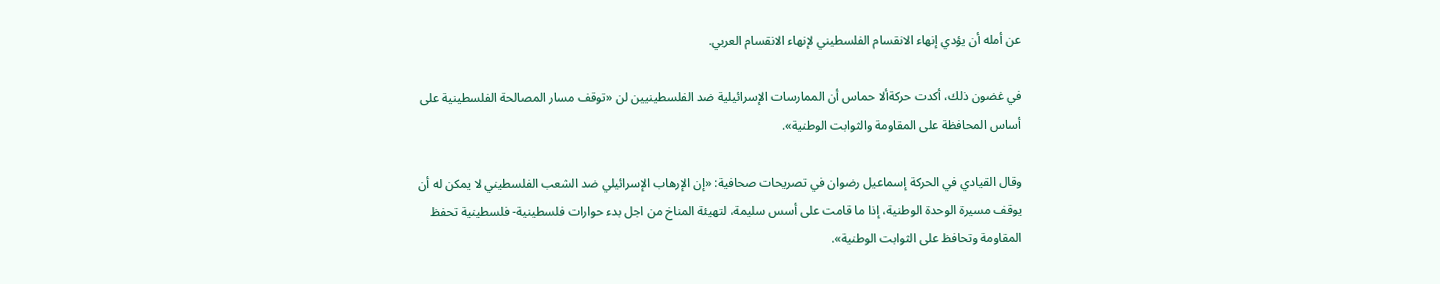عن أمله أن يؤدي إنهاء الانقسام الفلسطيني لإنهاء الانقسام العربي.

في غضون ذلك، أكدت حركةألا حماس أن الممارسات الإسرائيلية ضد الفلسطينيين لن «توقف مسار المصالحة الفلسطينية على أساس المحافظة على المقاومة والثوابت الوطنية».

وقال القيادي في الحركة إسماعيل رضوان في تصريحات صحافية: «إن الإرهاب الإسرائيلي ضد الشعب الفلسطيني لا يمكن له أن يوقف مسيرة الوحدة الوطنية، إذا ما قامت على أسس سليمة، لتهيئة المناخ من اجل بدء حوارات فلسطينية- فلسطينية تحفظ المقاومة وتحافظ على الثوابت الوطنية».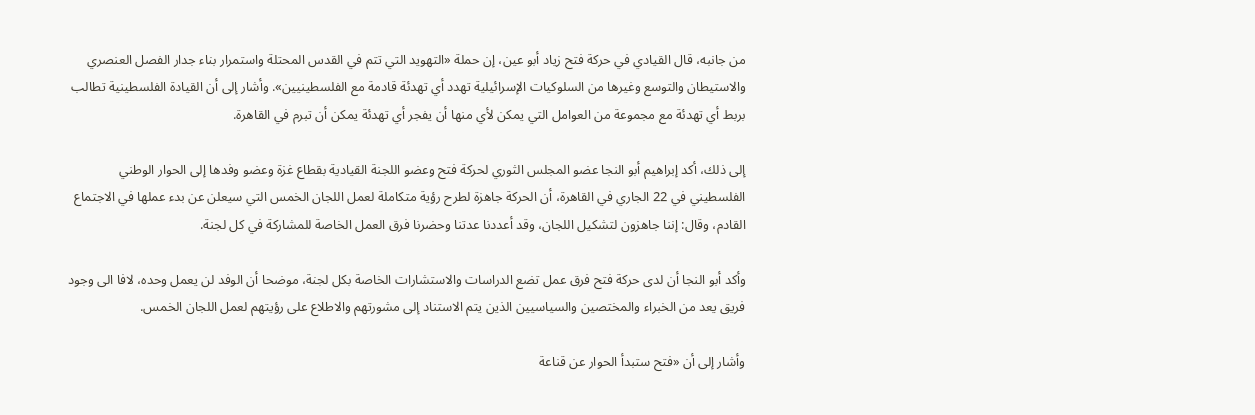من جانبه، قال القيادي في حركة فتح زياد أبو عين، إن حملة «التهويد التي تتم في القدس المحتلة واستمرار بناء جدار الفصل العنصري والاستيطان والتوسع وغيرها من السلوكيات الإسرائيلية تهدد أي تهدئة قادمة مع الفلسطينيين». وأشار إلى أن القيادة الفلسطينية تطالب بربط أي تهدئة مع مجموعة من العوامل التي يمكن لأي منها أن يفجر أي تهدئة يمكن أن تبرم في القاهرة.

إلى ذلك، أكد إبراهيم أبو النجا عضو المجلس الثوري لحركة فتح وعضو اللجنة القيادية بقطاع غزة وعضو وفدها إلى الحوار الوطني الفلسطيني في 22 الجاري في القاهرة، أن الحركة جاهزة لطرح رؤية متكاملة لعمل اللجان الخمس التي سيعلن عن بدء عملها في الاجتماع القادم، وقال: إننا جاهزون لتشكيل اللجان، وقد أعددنا عدتنا وحضرنا فرق العمل الخاصة للمشاركة في كل لجنة.

وأكد أبو النجا أن لدى حركة فتح فرق عمل تضع الدراسات والاستشارات الخاصة بكل لجنة، موضحا أن الوفد لن يعمل وحده، لافا الى وجود فريق يعد من الخبراء والمختصين والسياسيين الذين يتم الاستناد إلى مشورتهم والاطلاع على رؤيتهم لعمل اللجان الخمس.

وأشار إلى أن «فتح ستبدأ الحوار عن قناعة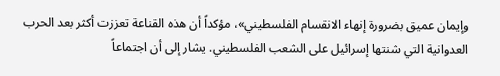وإيمان عميق بضرورة إنهاء الانقسام الفلسطيني»، مؤكداً أن هذه القناعة تعززت أكثر بعد الحرب العدوانية التي شنتها إسرائيل على الشعب الفلسطيني. يشار إلى أن اجتماعاً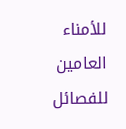للأمناء العامين للفصائل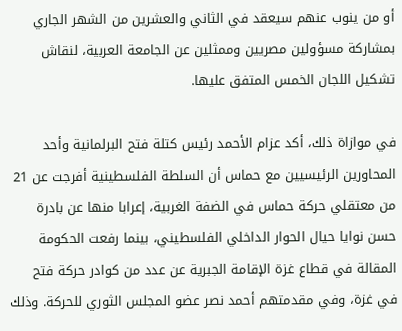أو من ينوب عنهم سيعقد في الثاني والعشرين من الشهر الجاري بمشاركة مسؤولين مصريين وممثلين عن الجامعة العربية، لنقاش تشكيل اللجان الخمس المتفق عليها.

في موازاة ذلك، أكد عزام الأحمد رئيس كتلة فتح البرلمانية وأحد المحاورين الرئيسيين مع حماس أن السلطة الفلسطينية أفرجت عن 21 من معتقلي حركة حماس في الضفة الغربية، إعرابا منها عن بادرة حسن نوايا حيال الحوار الداخلي الفلسطيني، بينما رفعت الحكومة المقالة في قطاع غزة الإقامة الجبرية عن عدد من كوادر حركة فتح في غزة، وفي مقدمتهم أحمد نصر عضو المجلس الثوري للحركة. وذلك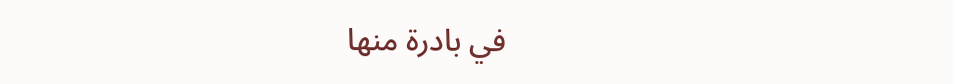في بادرة منها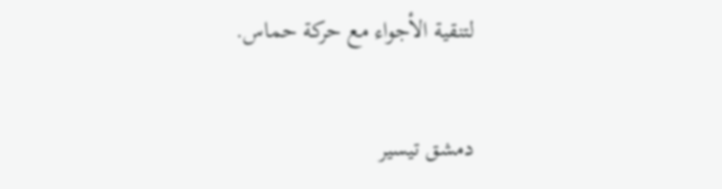لتنقية الأجواء مع حركة حماس.

دمشق تيسير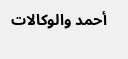أحمد والوكالات